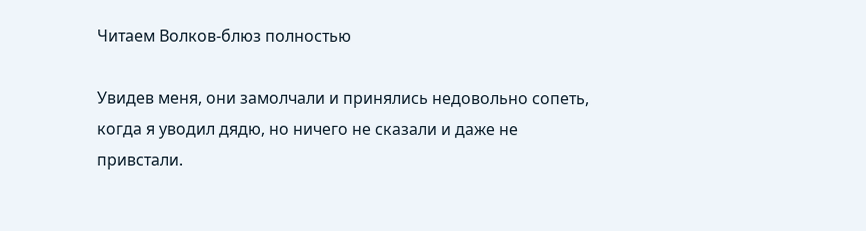Читаем Волков-блюз полностью

Увидев меня, они замолчали и принялись недовольно сопеть, когда я уводил дядю, но ничего не сказали и даже не привстали.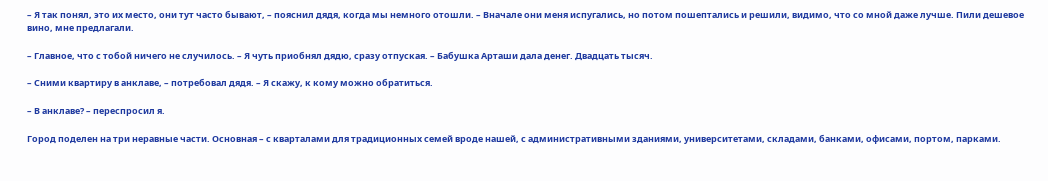– Я так понял, это их место, они тут часто бывают, – пояснил дядя, когда мы немного отошли. – Вначале они меня испугались, но потом пошептались и решили, видимо, что со мной даже лучше. Пили дешевое вино, мне предлагали.

– Главное, что с тобой ничего не случилось. – Я чуть приобнял дядю, сразу отпуская. – Бабушка Арташи дала денег. Двадцать тысяч.

– Сними квартиру в анклаве, – потребовал дядя. – Я скажу, к кому можно обратиться.

– В анклаве? – переспросил я.

Город поделен на три неравные части. Основная – с кварталами для традиционных семей вроде нашей, с административными зданиями, университетами, складами, банками, офисами, портом, парками.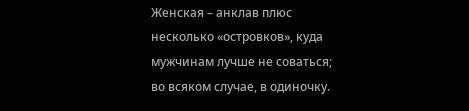Женская – анклав плюс несколько «островков», куда мужчинам лучше не соваться; во всяком случае, в одиночку.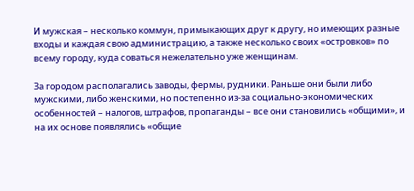И мужская – несколько коммун, примыкающих друг к другу, но имеющих разные входы и каждая свою администрацию, а также несколько своих «островков» по всему городу, куда соваться нежелательно уже женщинам.

За городом располагались заводы, фермы, рудники. Раньше они были либо мужскими, либо женскими, но постепенно из-за социально-экономических особенностей – налогов, штрафов, пропаганды – все они становились «общими», и на их основе появлялись «общие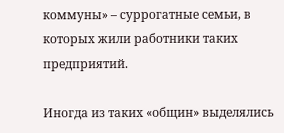коммуны» – суррогатные семьи, в которых жили работники таких предприятий.

Иногда из таких «общин» выделялись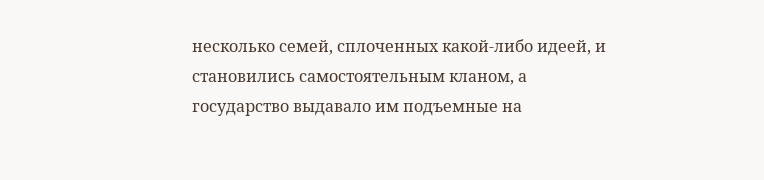несколько семей, сплоченных какой-либо идеей, и становились самостоятельным кланом, а государство выдавало им подъемные на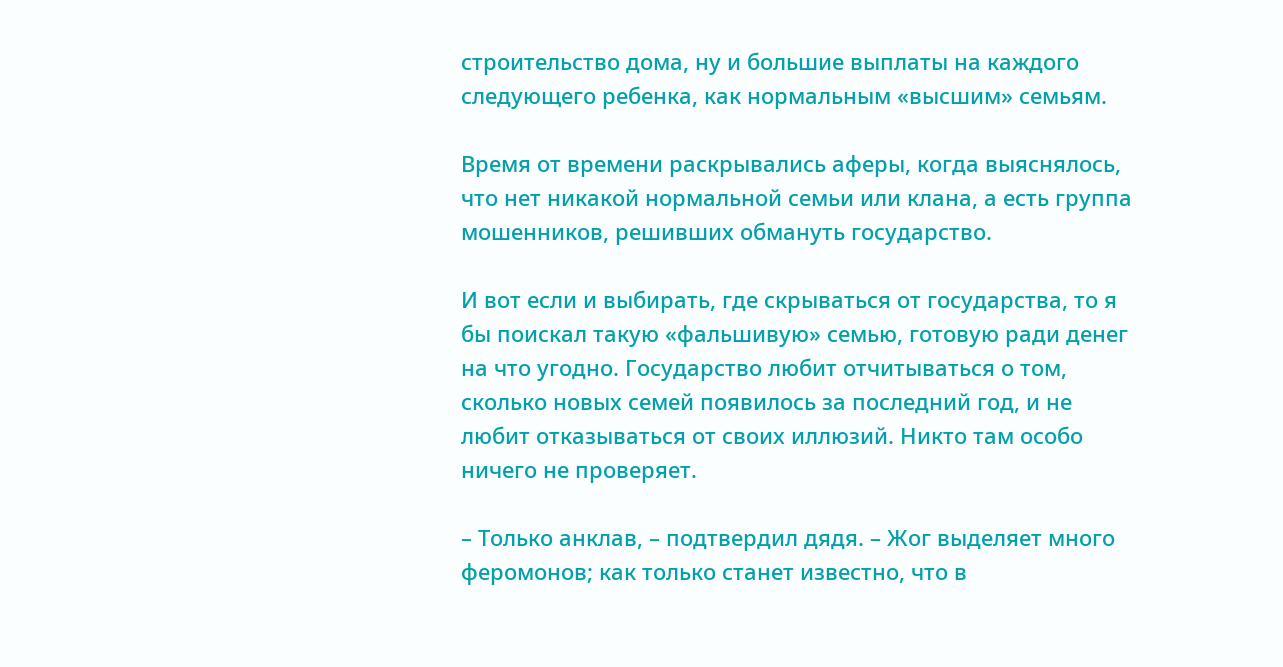строительство дома, ну и большие выплаты на каждого следующего ребенка, как нормальным «высшим» семьям.

Время от времени раскрывались аферы, когда выяснялось, что нет никакой нормальной семьи или клана, а есть группа мошенников, решивших обмануть государство.

И вот если и выбирать, где скрываться от государства, то я бы поискал такую «фальшивую» семью, готовую ради денег на что угодно. Государство любит отчитываться о том, сколько новых семей появилось за последний год, и не любит отказываться от своих иллюзий. Никто там особо ничего не проверяет.

– Только анклав, – подтвердил дядя. – Жог выделяет много феромонов; как только станет известно, что в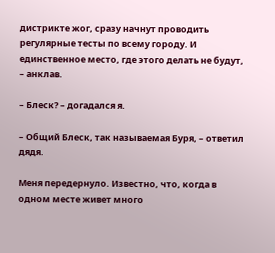дистрикте жог, сразу начнут проводить регулярные тесты по всему городу. И единственное место, где этого делать не будут, – анклав.

– Блеск? – догадался я.

– Общий Блеск, так называемая Буря, – ответил дядя.

Меня передернуло. Известно, что, когда в одном месте живет много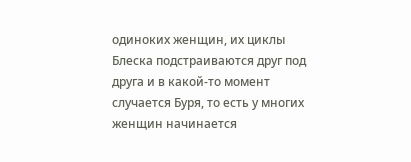одиноких женщин, их циклы Блеска подстраиваются друг под друга и в какой-то момент случается Буря, то есть у многих женщин начинается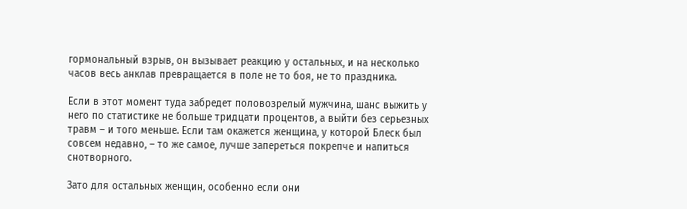гормональный взрыв, он вызывает реакцию у остальных, и на несколько часов весь анклав превращается в поле не то боя, не то праздника.

Если в этот момент туда забредет половозрелый мужчина, шанс выжить у него по статистике не больше тридцати процентов, а выйти без серьезных травм – и того меньше. Если там окажется женщина, у которой Блеск был совсем недавно, – то же самое, лучше запереться покрепче и напиться снотворного.

Зато для остальных женщин, особенно если они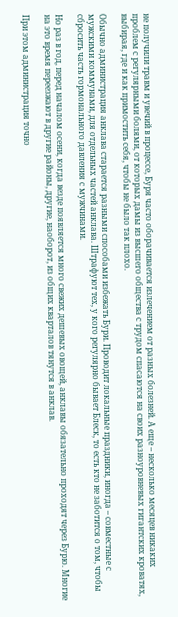не получили травм и увечий в процессе, Буря часто оборачивается излечением от разных болезней. А еще – несколько месяцев никаких проблем с регулярными болями, от которых дамы из высшего общества с трудом спасаются на своих разноуровневых гигантских кроватях, выбирая, где и как примостить себя, чтобы не было так плохо.

Обычно администрация анклава старается разными способами избежать Бури. Проводит локальные праздники, иногда – совместные с мужскими коммунами, для отдельных частей анклава. Штрафуют тех, у кого регулярно бывает Блеск, то есть кто не заботится о том, чтобы сбросить часть гормонального давления с мужчинами.

Но раз в год, перед началом осени, когда везде появляется много свежих дешевых овощей, анклавы обязательно проходят через Бурю. Многие на это время переезжают в другие районы, другие, наоборот, из общих кварталов тянутся в анклав.

При этом администрация точно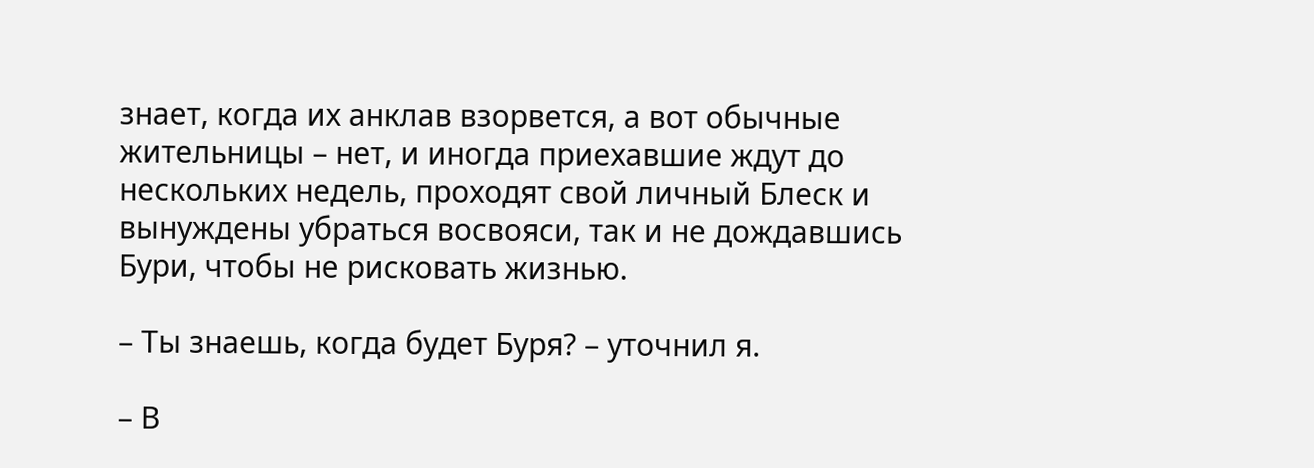знает, когда их анклав взорвется, а вот обычные жительницы – нет, и иногда приехавшие ждут до нескольких недель, проходят свой личный Блеск и вынуждены убраться восвояси, так и не дождавшись Бури, чтобы не рисковать жизнью.

– Ты знаешь, когда будет Буря? – уточнил я.

– В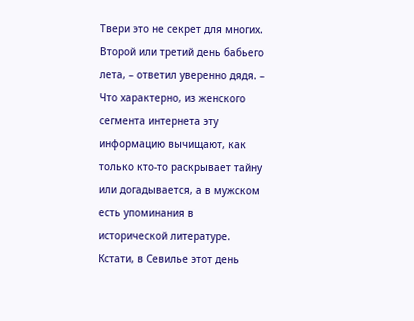Твери это не секрет для многих. Второй или третий день бабьего лета, – ответил уверенно дядя. – Что характерно, из женского сегмента интернета эту информацию вычищают, как только кто-то раскрывает тайну или догадывается, а в мужском есть упоминания в исторической литературе. Кстати, в Севилье этот день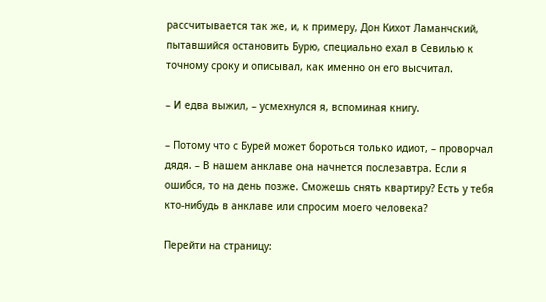рассчитывается так же, и, к примеру, Дон Кихот Ламанчский, пытавшийся остановить Бурю, специально ехал в Севилью к точному сроку и описывал, как именно он его высчитал.

– И едва выжил, – усмехнулся я, вспоминая книгу.

– Потому что с Бурей может бороться только идиот, – проворчал дядя. – В нашем анклаве она начнется послезавтра. Если я ошибся, то на день позже. Сможешь снять квартиру? Есть у тебя кто-нибудь в анклаве или спросим моего человека?

Перейти на страницу: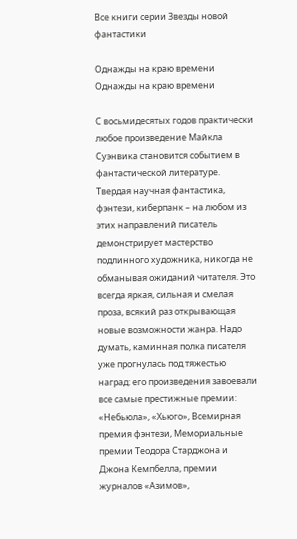Все книги серии Звезды новой фантастики

Однажды на краю времени
Однажды на краю времени

С восьмидесятых годов практически любое произведение Майкла Суэнвика становится событием в фантастической литературе. Твердая научная фантастика, фэнтези, киберпанк – на любом из этих направлений писатель демонстрирует мастерство подлинного художника, никогда не обманывая ожиданий читателя. Это всегда яркая, сильная и смелая проза, всякий раз открывающая новые возможности жанра. Надо думать, каминная полка писателя уже прогнулась под тяжестью наград: его произведения завоевали все самые престижные премии: «Небьюла», «Хьюго», Всемирная премия фэнтези, Мемориальные премии Теодора Старджона и Джона Кемпбелла, премии журналов «Азимов»,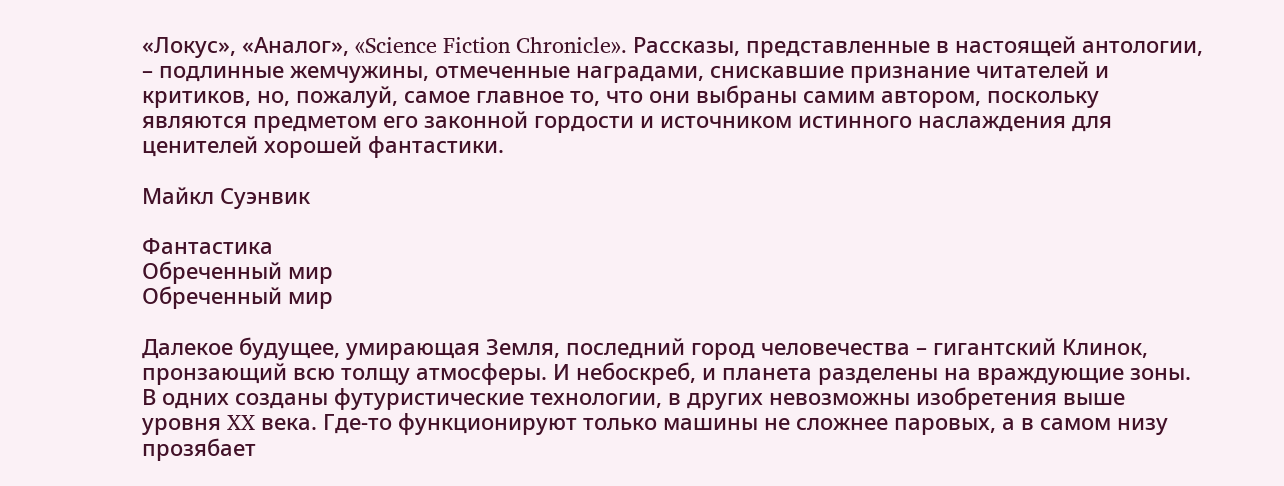«Локус», «Аналог», «Science Fiction Chronicle». Рассказы, представленные в настоящей антологии, – подлинные жемчужины, отмеченные наградами, снискавшие признание читателей и критиков, но, пожалуй, самое главное то, что они выбраны самим автором, поскольку являются предметом его законной гордости и источником истинного наслаждения для ценителей хорошей фантастики.

Майкл Суэнвик

Фантастика
Обреченный мир
Обреченный мир

Далекое будущее, умирающая Земля, последний город человечества – гигантский Клинок, пронзающий всю толщу атмосферы. И небоскреб, и планета разделены на враждующие зоны. В одних созданы футуристические технологии, в других невозможны изобретения выше уровня XX века. Где-то функционируют только машины не сложнее паровых, а в самом низу прозябает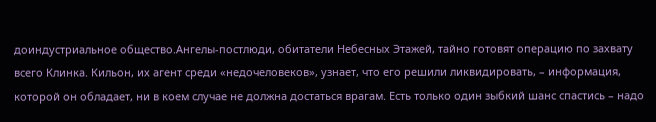доиндустриальное общество.Ангелы-постлюди, обитатели Небесных Этажей, тайно готовят операцию по захвату всего Клинка. Кильон, их агент среди «недочеловеков», узнает, что его решили ликвидировать, – информация, которой он обладает, ни в коем случае не должна достаться врагам. Есть только один зыбкий шанс спастись – надо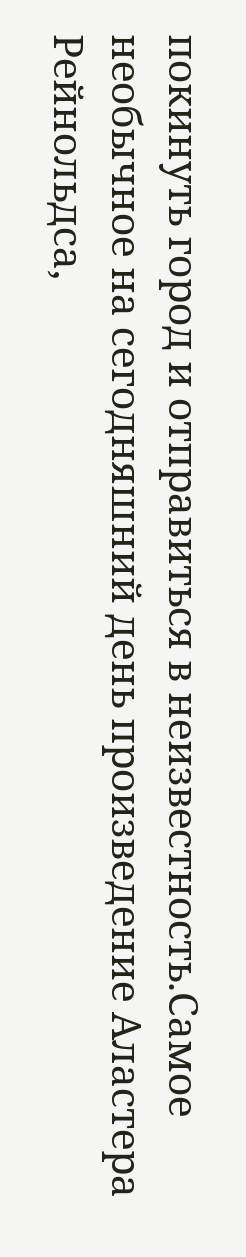покинуть город и отправиться в неизвестность.Самое необычное на сегодняшний день произведение Аластера Рейнольдса,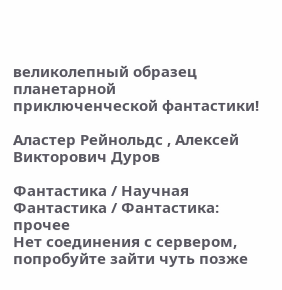великолепный образец планетарной приключенческой фантастики!

Аластер Рейнольдс , Алексей Викторович Дуров

Фантастика / Научная Фантастика / Фантастика: прочее
Нет соединения с сервером, попробуйте зайти чуть позже